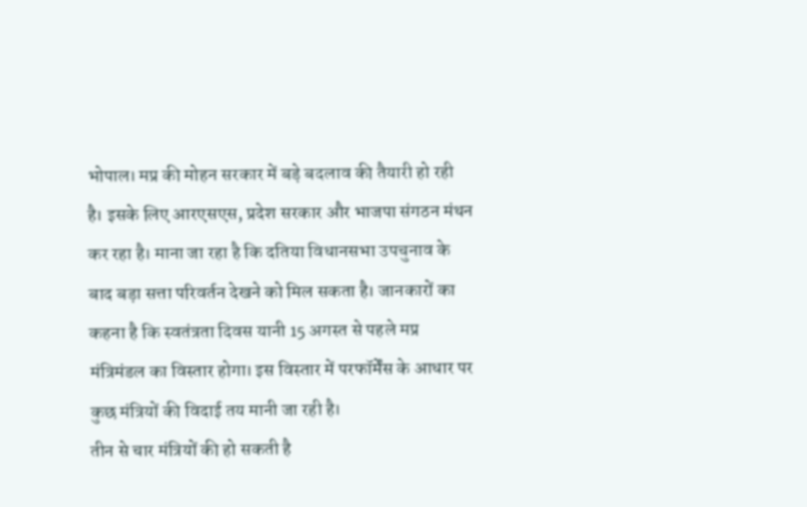भोपाल। मप्र की मोहन सरकार में बड़े बदलाव की तैयारी हो रही है। इसके लिए आरएसएस, प्रदेश सरकार और भाजपा संगठन मंथन कर रहा है। माना जा रहा है कि दतिया विधानसभा उपचुनाव के बाद बड़ा सत्ता परिवर्तन देखने को मिल सकता है। जानकारों का कहना है कि स्वतंत्रता दिवस यानी 15 अगस्त से पहले मप्र मंत्रिमंडल का विस्तार होगा। इस विस्तार में परफॉर्मेंस के आधार पर कुछ मंत्रियों की विदाई तय मानी जा रही है।
तीन से चार मंत्रियों की हो सकती है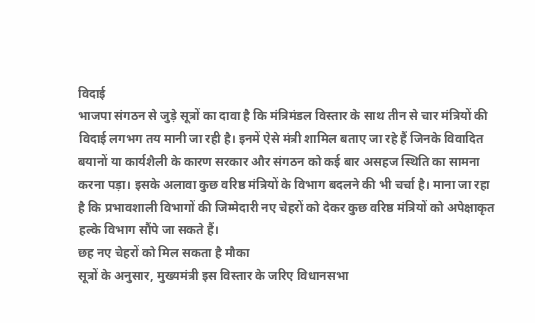विदाई
भाजपा संगठन से जुड़े सूत्रों का दावा है कि मंत्रिमंडल विस्तार के साथ तीन से चार मंत्रियों की विदाई लगभग तय मानी जा रही है। इनमें ऐसे मंत्री शामिल बताए जा रहे हैं जिनके विवादित बयानों या कार्यशैली के कारण सरकार और संगठन को कई बार असहज स्थिति का सामना करना पड़ा। इसके अलावा कुछ वरिष्ठ मंत्रियों के विभाग बदलने की भी चर्चा है। माना जा रहा है कि प्रभावशाली विभागों की जिम्मेदारी नए चेहरों को देकर कुछ वरिष्ठ मंत्रियों को अपेक्षाकृत हल्के विभाग सौंपे जा सकते हैं।
छह नए चेहरों को मिल सकता है मौका
सूत्रों के अनुसार, मुख्यमंत्री इस विस्तार के जरिए विधानसभा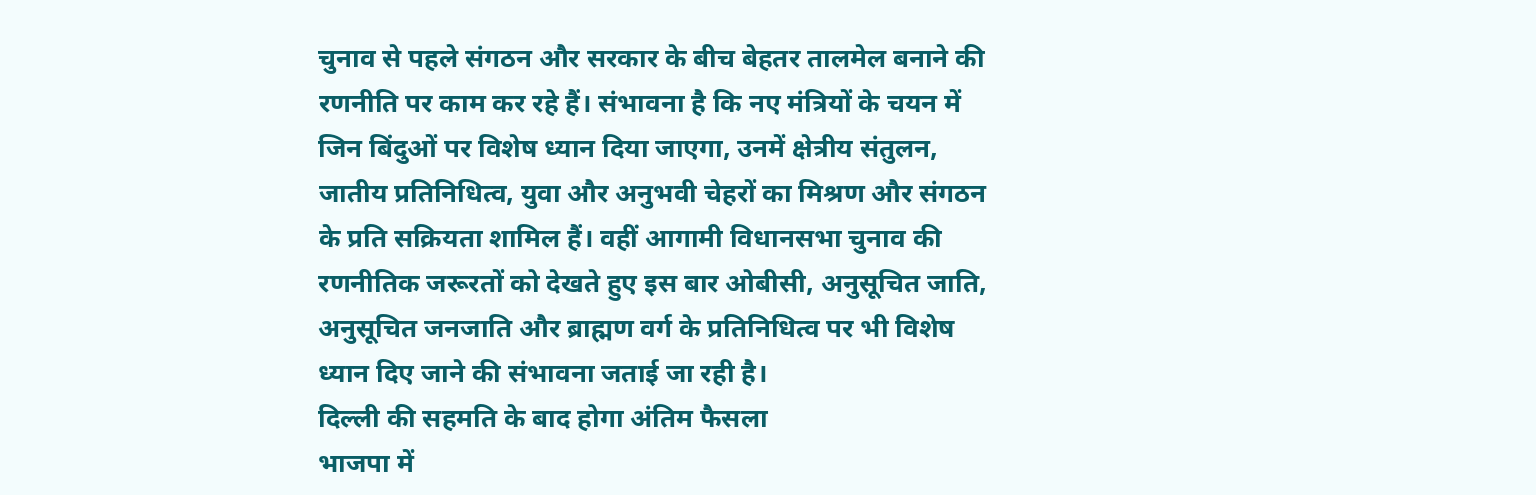चुनाव से पहले संगठन और सरकार के बीच बेहतर तालमेल बनाने की रणनीति पर काम कर रहे हैं। संभावना है कि नए मंत्रियों के चयन में जिन बिंदुओं पर विशेष ध्यान दिया जाएगा, उनमें क्षेत्रीय संतुलन, जातीय प्रतिनिधित्व, युवा और अनुभवी चेहरों का मिश्रण और संगठन के प्रति सक्रियता शामिल हैं। वहीं आगामी विधानसभा चुनाव की रणनीतिक जरूरतों को देखते हुए इस बार ओबीसी, अनुसूचित जाति, अनुसूचित जनजाति और ब्राह्मण वर्ग के प्रतिनिधित्व पर भी विशेष ध्यान दिए जाने की संभावना जताई जा रही है।
दिल्ली की सहमति के बाद होगा अंतिम फैसला
भाजपा में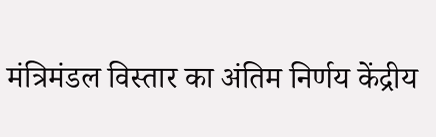मंत्रिमंडल विस्तार का अंतिम निर्णय केंद्रीय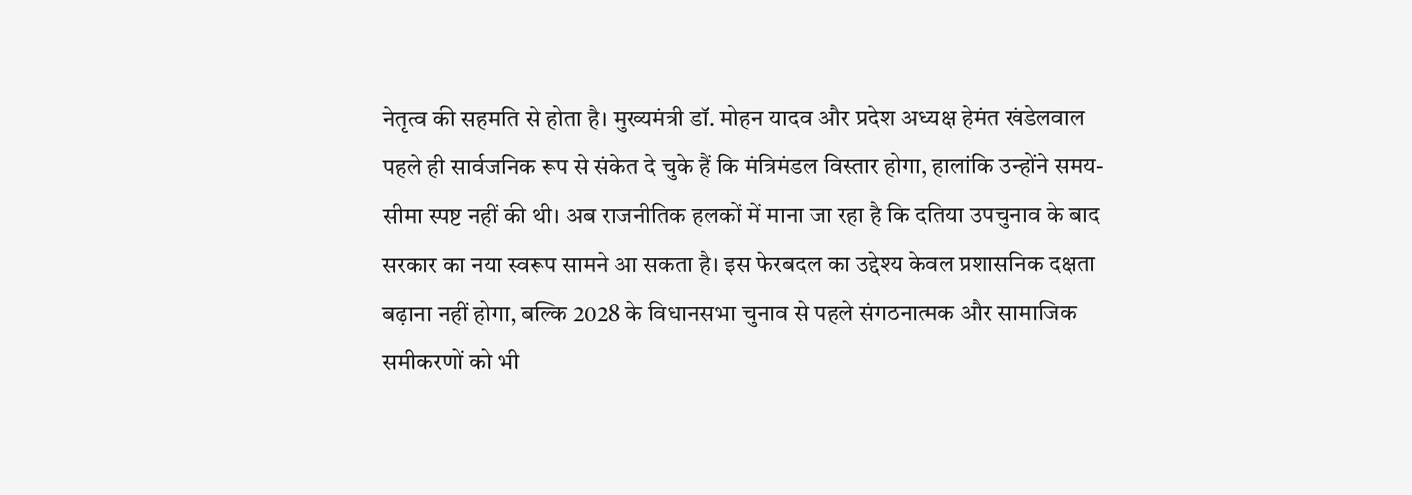नेतृत्व की सहमति से होता है। मुख्यमंत्री डॉ. मोहन यादव और प्रदेश अध्यक्ष हेमंत खंडेलवाल पहले ही सार्वजनिक रूप से संकेत दे चुके हैं कि मंत्रिमंडल विस्तार होगा, हालांकि उन्होंने समय-सीमा स्पष्ट नहीं की थी। अब राजनीतिक हलकों में माना जा रहा है कि दतिया उपचुनाव के बाद सरकार का नया स्वरूप सामने आ सकता है। इस फेरबदल का उद्देश्य केवल प्रशासनिक दक्षता बढ़ाना नहीं होगा, बल्कि 2028 के विधानसभा चुनाव से पहले संगठनात्मक और सामाजिक समीकरणों को भी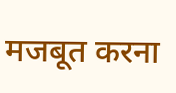मजबूत करना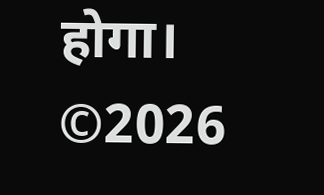होगा।
©2026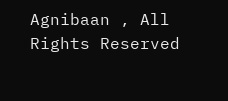Agnibaan , All Rights Reserved